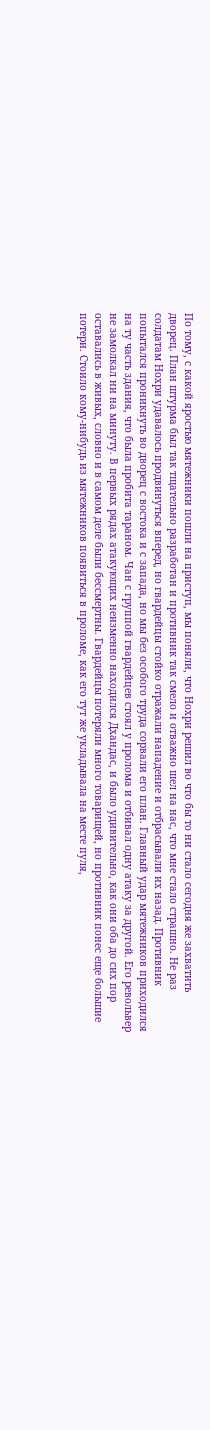По тому, с какой яростью мятежники пошли на приступ, мы поняли, что Нохри решил во что бы то ни стало сегодня же захватить дворец. План штурма был так тщательно разработан и противник так смело и отважно шел на нас, что мне стало страшно. Не раз солдатам Нохри удавалось продвинуться вперед, но гвардейцы стойко отражали нападение и отбрасывали их назад. Противник попытался проникнуть во дворец с востока и с запада, но мы без особого труда сорвали его план. Главный удар мятежников приходился на ту часть здания, что была пробита тараном. Чан с группой гвардейцев стоял у пролома и отбивал одну атаку за другой. Его револьвер не замолкал ни на минуту. В первых рядах атакующих неизменно находился Дхандас, и было удивительно, как они оба до сих пор оставались в живых, словно и в самом деле были бессмертны. Гвардейцы потеряли много товарищей, но противник понес еще большие потери. Стоило кому-нибудь из мятежников появиться в проломе, как его тут же укладывала на месте пуля,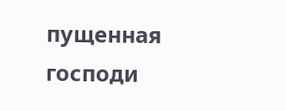пущенная господи